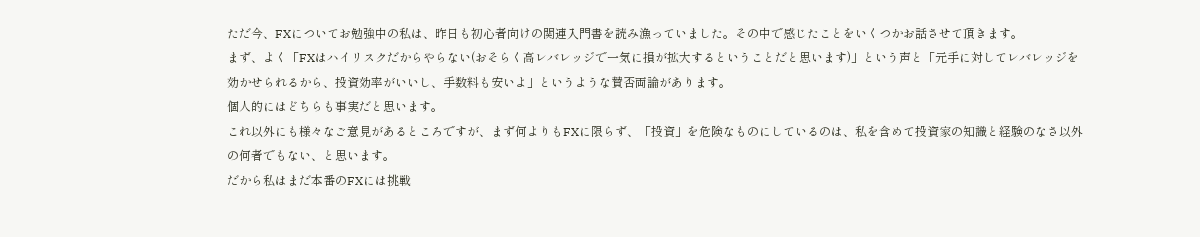ただ今、FXについてお勉強中の私は、昨日も初心者向けの関連入門書を読み漁っていました。その中で感じたことをいくつかお話させて頂きます。
まず、よく「FXはハイリスクだからやらない(おそらく高レバレッジで一気に損が拡大するということだと思います)」という声と「元手に対してレバレッジを効かせられるから、投資効率がいいし、手数料も安いよ」というような賛否両論があります。
個人的にはどちらも事実だと思います。
これ以外にも様々なご意見があるところですが、まず何よりもFXに限らず、「投資」を危険なものにしているのは、私を含めて投資家の知識と経験のなさ以外の何者でもない、と思います。
だから私はまだ本番のFXには挑戦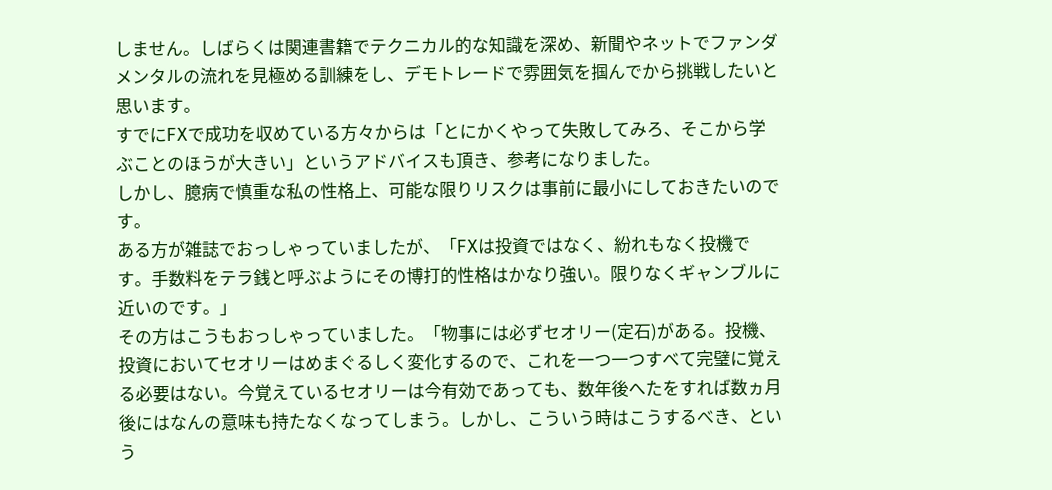しません。しばらくは関連書籍でテクニカル的な知識を深め、新聞やネットでファンダメンタルの流れを見極める訓練をし、デモトレードで雰囲気を掴んでから挑戦したいと思います。
すでにFXで成功を収めている方々からは「とにかくやって失敗してみろ、そこから学ぶことのほうが大きい」というアドバイスも頂き、参考になりました。
しかし、臆病で慎重な私の性格上、可能な限りリスクは事前に最小にしておきたいのです。
ある方が雑誌でおっしゃっていましたが、「FXは投資ではなく、紛れもなく投機です。手数料をテラ銭と呼ぶようにその博打的性格はかなり強い。限りなくギャンブルに近いのです。」
その方はこうもおっしゃっていました。「物事には必ずセオリー(定石)がある。投機、投資においてセオリーはめまぐるしく変化するので、これを一つ一つすべて完璧に覚える必要はない。今覚えているセオリーは今有効であっても、数年後へたをすれば数ヵ月後にはなんの意味も持たなくなってしまう。しかし、こういう時はこうするべき、という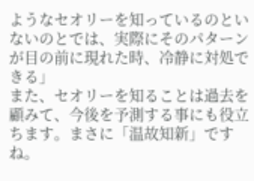ようなセオリーを知っているのといないのとでは、実際にそのパターンが目の前に現れた時、冷静に対処できる」
また、セオリーを知ることは過去を顧みて、今後を予測する事にも役立ちます。まさに「温故知新」ですね。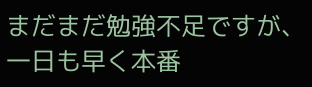まだまだ勉強不足ですが、一日も早く本番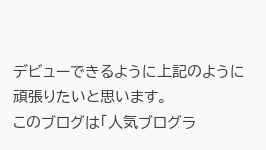デビューできるように上記のように頑張りたいと思います。
このブログは「人気ブログラ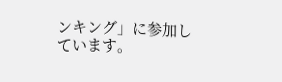ンキング」に参加しています。